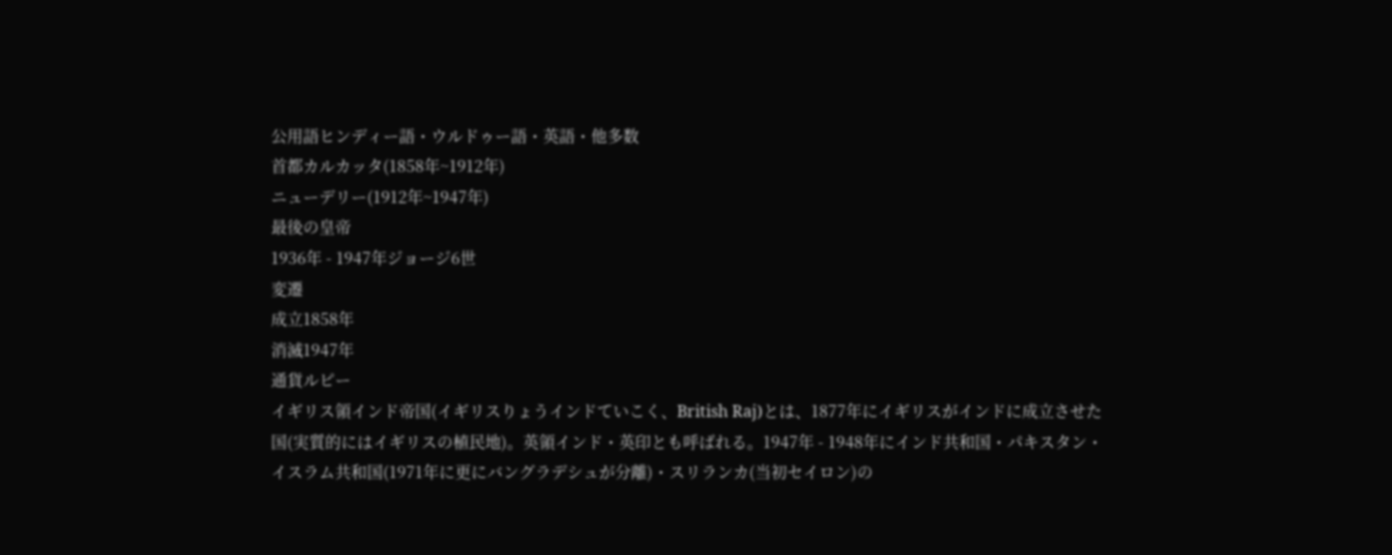公用語ヒンディー語・ウルドゥー語・英語・他多数
首都カルカッタ(1858年~1912年)
ニューデリー(1912年~1947年)
最後の皇帝
1936年 - 1947年ジョージ6世
変遷
成立1858年
消滅1947年
通貨ルピー
イギリス領インド帝国(イギリスりょうインドていこく、British Raj)とは、1877年にイギリスがインドに成立させた国(実質的にはイギリスの植民地)。英領インド・英印とも呼ばれる。1947年 - 1948年にインド共和国・パキスタン・イスラム共和国(1971年に更にバングラデシュが分離)・スリランカ(当初セイロン)の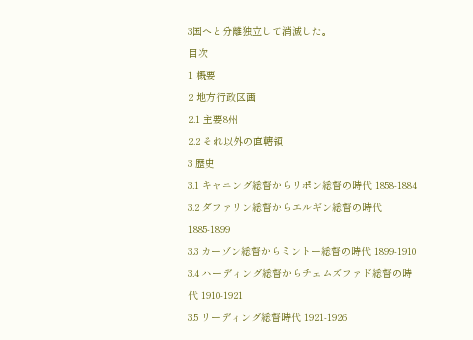3国へと分離独立して消滅した。
目次
1 概要
2 地方行政区画
2.1 主要8州
2.2 それ以外の直轄領
3 歴史
3.1 キャニング総督からリポン総督の時代 1858-1884
3.2 ダファリン総督からエルギン総督の時代 1885-1899
3.3 カーゾン総督からミントー総督の時代 1899-1910
3.4 ハーディング総督からチェムズファド総督の時代 1910-1921
3.5 リーディング総督時代 1921-1926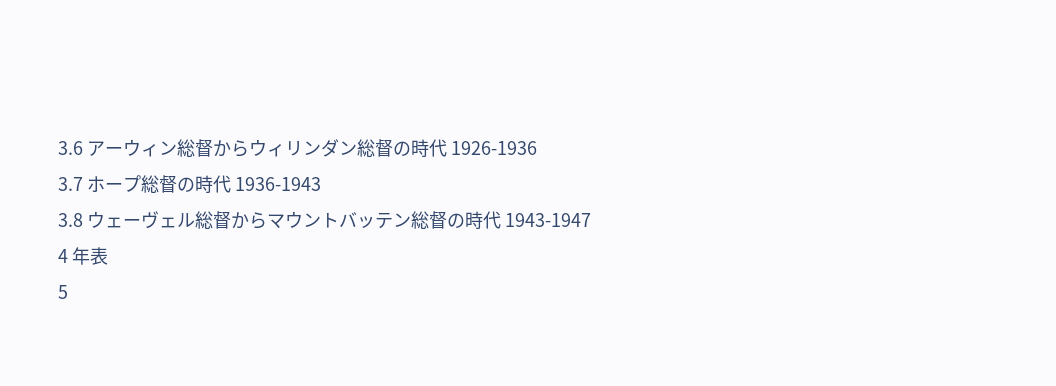3.6 アーウィン総督からウィリンダン総督の時代 1926-1936
3.7 ホープ総督の時代 1936-1943
3.8 ウェーヴェル総督からマウントバッテン総督の時代 1943-1947
4 年表
5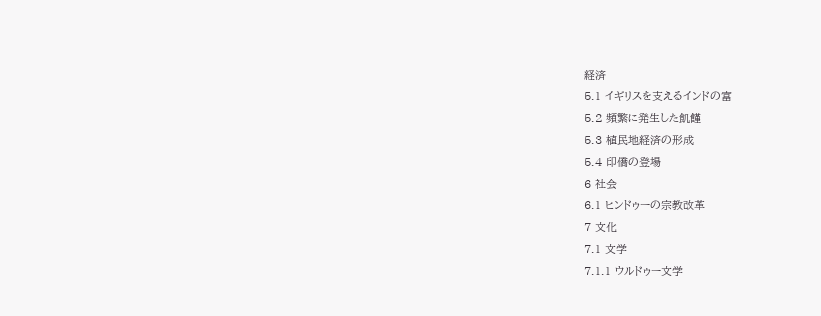経済
5.1 イギリスを支えるインドの富
5.2 頻繁に発生した飢饉
5.3 植民地経済の形成
5.4 印僑の登場
6 社会
6.1 ヒンドゥーの宗教改革
7 文化
7.1 文学
7.1.1 ウルドゥー文学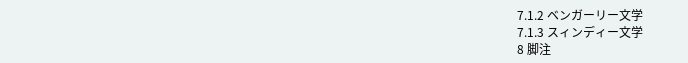7.1.2 ベンガーリー文学
7.1.3 スィンディー文学
8 脚注